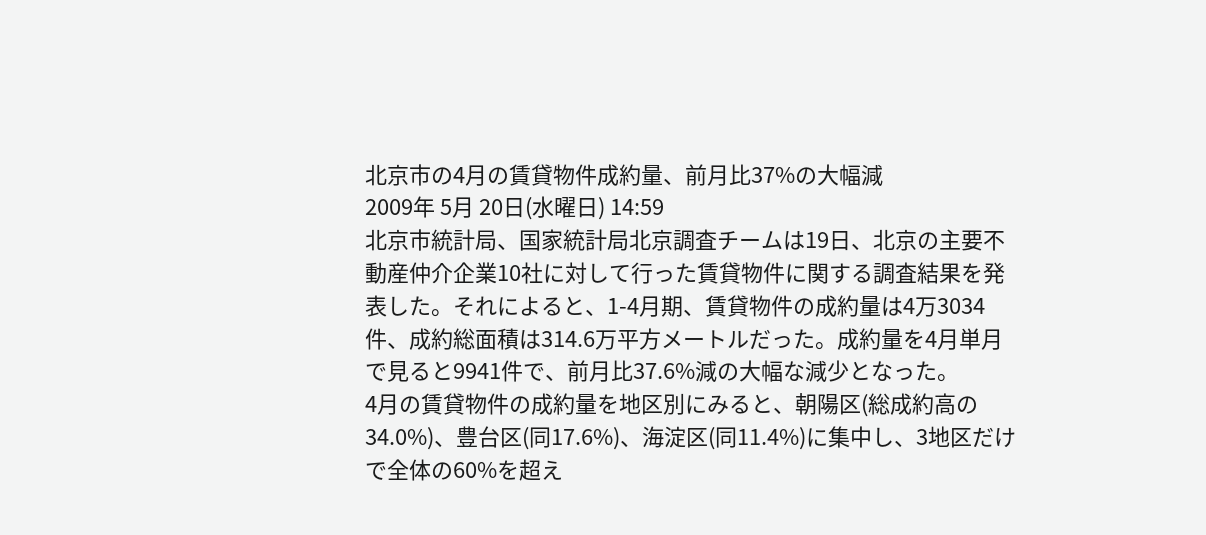北京市の4月の賃貸物件成約量、前月比37%の大幅減
2009年 5月 20日(水曜日) 14:59
北京市統計局、国家統計局北京調査チームは19日、北京の主要不動産仲介企業10社に対して行った賃貸物件に関する調査結果を発表した。それによると、1-4月期、賃貸物件の成約量は4万3034件、成約総面積は314.6万平方メートルだった。成約量を4月単月で見ると9941件で、前月比37.6%減の大幅な減少となった。
4月の賃貸物件の成約量を地区別にみると、朝陽区(総成約高の34.0%)、豊台区(同17.6%)、海淀区(同11.4%)に集中し、3地区だけで全体の60%を超え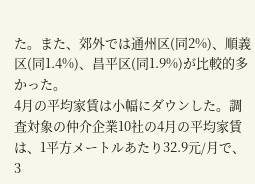た。また、郊外では通州区(同2%)、順義区(同1.4%)、昌平区(同1.9%)が比較的多かった。
4月の平均家賃は小幅にダウンした。調査対象の仲介企業10社の4月の平均家賃は、1平方メートルあたり32.9元/月で、3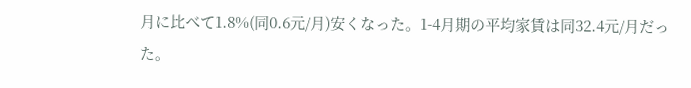月に比べて1.8%(同0.6元/月)安くなった。1-4月期の平均家賃は同32.4元/月だった。